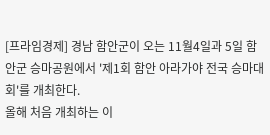[프라임경제] 경남 함안군이 오는 11월4일과 5일 함안군 승마공원에서 '제1회 함안 아라가야 전국 승마대회'를 개최한다.
올해 처음 개최하는 이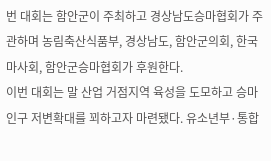번 대회는 함안군이 주최하고 경상남도승마협회가 주관하며 농림축산식품부, 경상남도, 함안군의회, 한국마사회, 함안군승마협회가 후원한다.
이번 대회는 말 산업 거점지역 육성을 도모하고 승마인구 저변확대를 꾀하고자 마련됐다. 유소년부·통합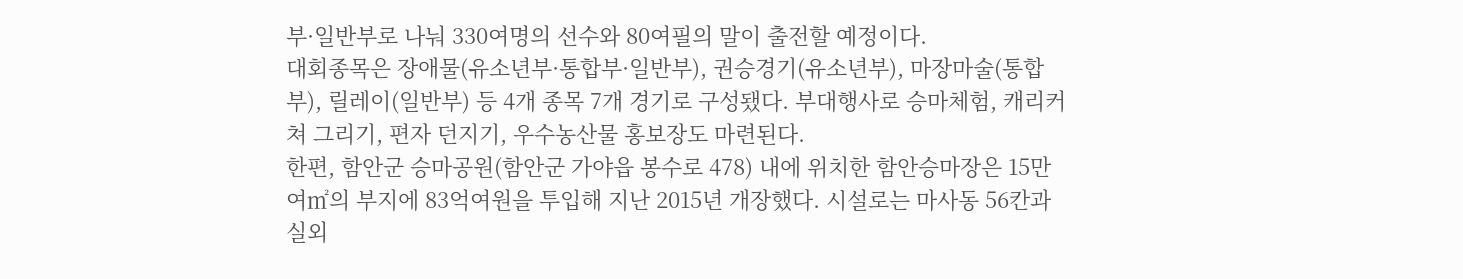부·일반부로 나눠 330여명의 선수와 80여필의 말이 출전할 예정이다.
대회종목은 장애물(유소년부·통합부·일반부), 권승경기(유소년부), 마장마술(통합부), 릴레이(일반부) 등 4개 종목 7개 경기로 구성됐다. 부대행사로 승마체험, 캐리커쳐 그리기, 편자 던지기, 우수농산물 홍보장도 마련된다.
한편, 함안군 승마공원(함안군 가야읍 봉수로 478) 내에 위치한 함안승마장은 15만여㎡의 부지에 83억여원을 투입해 지난 2015년 개장했다. 시설로는 마사동 56칸과 실외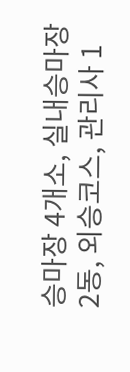승마장 4개소, 실내승마장 2동, 외승코스, 관리사 1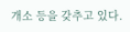개소 등을 갖추고 있다.